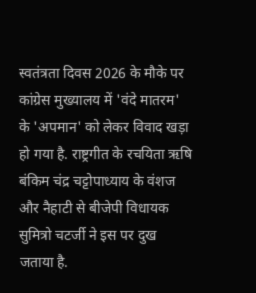स्वतंत्रता दिवस 2026 के मौके पर कांग्रेस मुख्यालय में 'वंदे मातरम' के 'अपमान' को लेकर विवाद खड़ा हो गया है. राष्ट्रगीत के रचयिता ऋषि बंकिम चंद्र चट्टोपाध्याय के वंशज और नैहाटी से बीजेपी विधायक सुमित्रो चटर्जी ने इस पर दुख जताया है.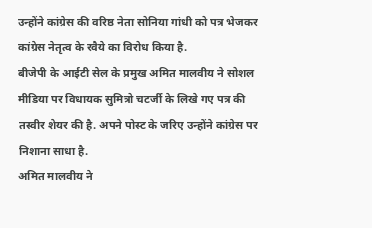उन्होंने कांग्रेस की वरिष्ठ नेता सोनिया गांधी को पत्र भेजकर कांग्रेस नेतृत्व के रवैये का विरोध किया है.
बीजेपी के आईटी सेल के प्रमुख अमित मालवीय ने सोशल मीडिया पर विधायक सुमित्रो चटर्जी के लिखे गए पत्र की तस्वीर शेयर की है. अपने पोस्ट के जरिए उन्होंने कांग्रेस पर निशाना साधा है.
अमित मालवीय ने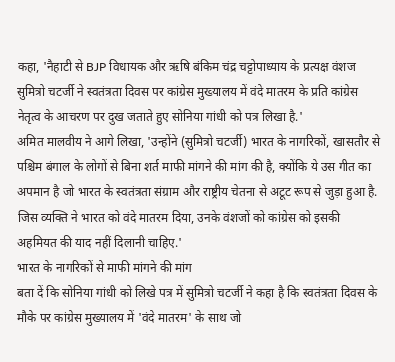कहा, 'नैहाटी से BJP विधायक और ऋषि बंकिम चंद्र चट्टोपाध्याय के प्रत्यक्ष वंशज सुमित्रो चटर्जी ने स्वतंत्रता दिवस पर कांग्रेस मुख्यालय में वंदे मातरम के प्रति कांग्रेस नेतृत्व के आचरण पर दुख जताते हुए सोनिया गांधी को पत्र लिखा है.'
अमित मालवीय ने आगे लिखा, 'उन्होंने (सुमित्रो चटर्जी) भारत के नागरिकों, खासतौर से पश्चिम बंगाल के लोगों से बिना शर्त माफी मांगने की मांग की है, क्योंकि ये उस गीत का अपमान है जो भारत के स्वतंत्रता संग्राम और राष्ट्रीय चेतना से अटूट रूप से जुड़ा हुआ है. जिस व्यक्ति ने भारत को वंदे मातरम दिया, उनके वंशजों को कांग्रेस को इसकी अहमियत की याद नहीं दिलानी चाहिए.'
भारत के नागरिकों से माफी मांगने की मांग
बता दें कि सोनिया गांधी को लिखे पत्र में सुमित्रो चटर्जी ने कहा है कि स्वतंत्रता दिवस के मौके पर कांग्रेस मुख्यालय में 'वंदे मातरम' के साथ जो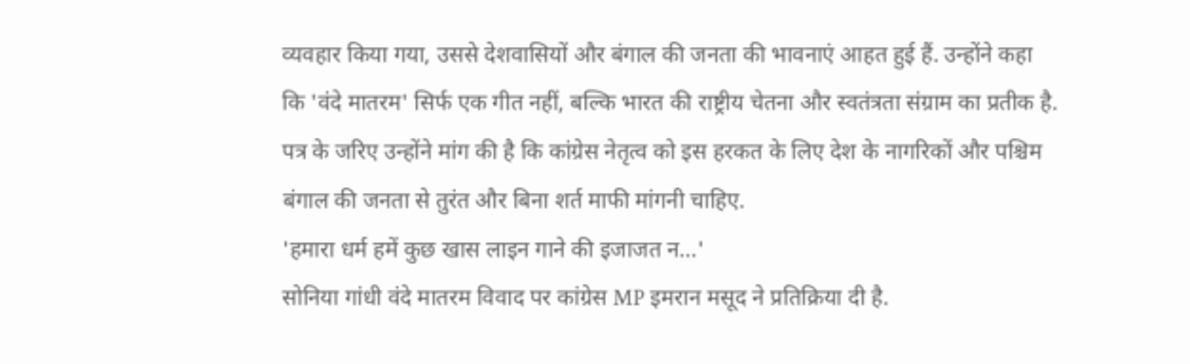व्यवहार किया गया, उससे देशवासियों और बंगाल की जनता की भावनाएं आहत हुई हैं. उन्होंने कहा कि 'वंदे मातरम' सिर्फ एक गीत नहीं, बल्कि भारत की राष्ट्रीय चेतना और स्वतंत्रता संग्राम का प्रतीक है.
पत्र के जरिए उन्होंने मांग की है कि कांग्रेस नेतृत्व को इस हरकत के लिए देश के नागरिकों और पश्चिम बंगाल की जनता से तुरंत और बिना शर्त माफी मांगनी चाहिए.
'हमारा धर्म हमें कुछ खास लाइन गाने की इजाजत न...'
सोनिया गांधी वंदे मातरम विवाद पर कांग्रेस MP इमरान मसूद ने प्रतिक्रिया दी है.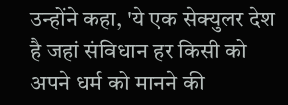उन्होंने कहा, 'ये एक सेक्युलर देश है जहां संविधान हर किसी को अपने धर्म को मानने की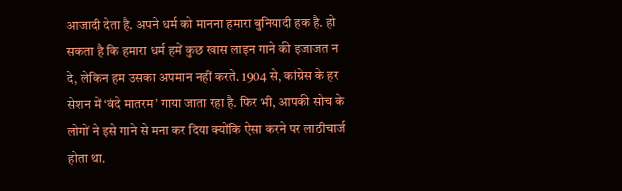आजादी देता है. अपने धर्म को मानना हमारा बुनियादी हक है. हो सकता है कि हमारा धर्म हमें कुछ खास लाइन गाने की इजाजत न दे, लेकिन हम उसका अपमान नहीं करते. 1904 से, कांग्रेस के हर सेशन में ‘वंदे मातरम’ गाया जाता रहा है. फिर भी, आपकी सोच के लोगों ने इसे गाने से मना कर दिया क्योंकि ऐसा करने पर लाठीचार्ज होता था.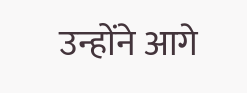उन्होंने आगे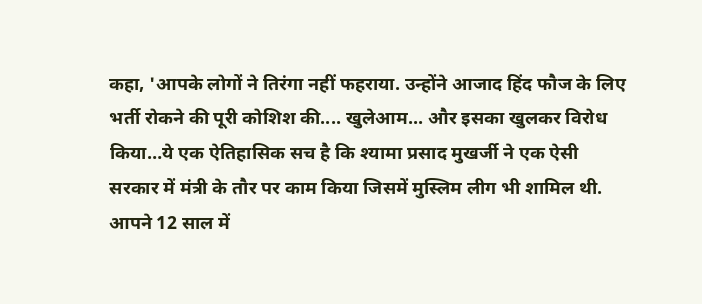कहा, 'आपके लोगों ने तिरंगा नहीं फहराया. उन्होंने आजाद हिंद फौज के लिए भर्ती रोकने की पूरी कोशिश की.... खुलेआम... और इसका खुलकर विरोध किया…ये एक ऐतिहासिक सच है कि श्यामा प्रसाद मुखर्जी ने एक ऐसी सरकार में मंत्री के तौर पर काम किया जिसमें मुस्लिम लीग भी शामिल थी. आपने 12 साल में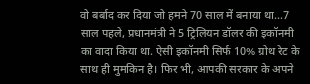वो बर्बाद कर दिया जो हमने 70 साल में बनाया था…7 साल पहले, प्रधानमंत्री ने 5 ट्रिलियन डॉलर की इकॉनमी का वादा किया था. ऐसी इकॉनमी सिर्फ 10% ग्रोथ रेट के साथ ही मुमकिन है। फिर भी, आपकी सरकार के अपने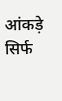आंकड़े सिर्फ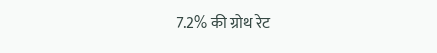7.2% की ग्रोथ रेट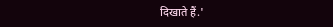दिखाते हैं.'